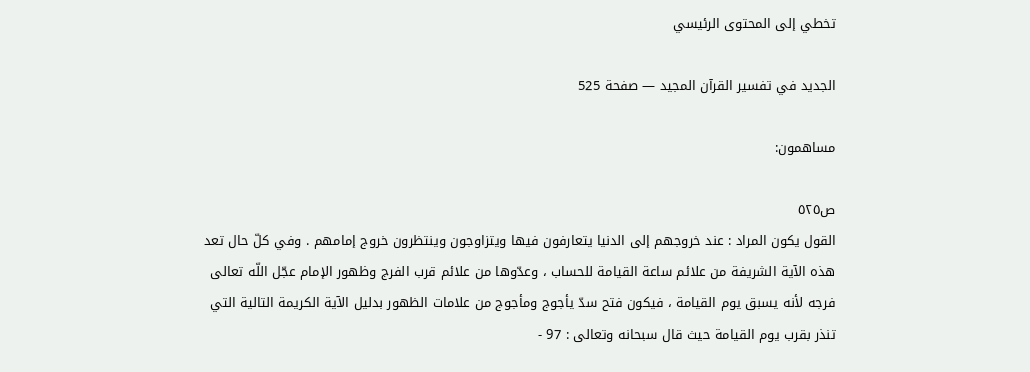تخطي إلى المحتوى الرئيسي

الجديد في تفسير القرآن المجيد — صفحة 525

مساهمون:

ص٥٢٥
القول يكون المراد : عند خروجهم إلى الدنيا يتعارفون فيها ويتزاوجون وينتظرون خروج إمامهم . وفي كلّ حال تعد هذه الآية الشريفة من علائم ساعة القيامة للحساب ، وعدّوها من علائم قرب الفرج وظهور الإمام عجّل اللّه تعالى فرجه لأنه يسبق يوم القيامة ، فيكون فتح سدّ يأجوج ومأجوج من علامات الظهور بدليل الآية الكريمة التالية التي تنذر بقرب يوم القيامة حيث قال سبحانه وتعالى : 97 -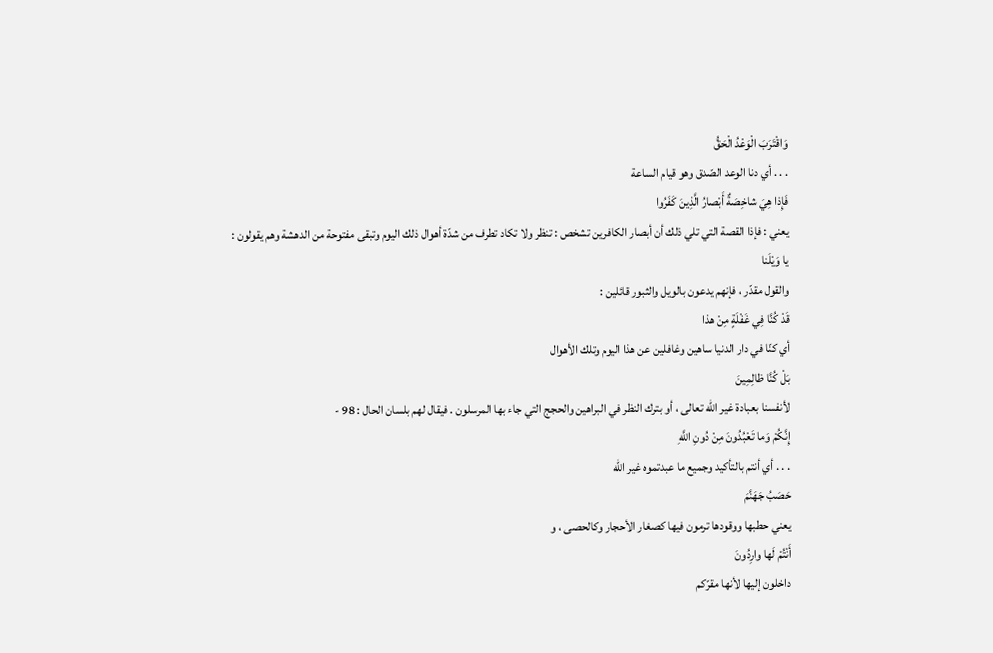وَاقْتَرَبَ الْوَعْدُ الْحَقُّ
. . . أي دنا الوعد الصّدق وهو قيام الساعة
فَإِذا هِيَ شاخِصَةٌ أَبْصارُ الَّذِينَ كَفَرُوا
يعني : فإذا القصة التي تلي ذلك أن أبصار الكافرين تشخص : تنظر ولا تكاد تطرف من شدّة أهوال ذلك اليوم وتبقى مفتوحة من الدهشة وهم يقولون :
يا وَيْلَنا
والقول مقدّر ، فإنهم يدعون بالويل والثبور قائلين :
قَدْ كُنَّا فِي غَفْلَةٍ مِنْ هذا
أي كنّا في دار الدنيا ساهين وغافلين عن هذا اليوم وتلك الأهوال
بَلْ كُنَّا ظالِمِينَ
لأنفسنا بعبادة غير اللّه تعالى ، أو بترك النظر في البراهين والحجج التي جاء بها المرسلون . فيقال لهم بلسان الحال : 98 -
إِنَّكُمْ وَما تَعْبُدُونَ مِنْ دُونِ اللَّهِ
. . . أي أنتم بالتأكيد وجميع ما عبدتموه غير اللّه
حَصَبُ جَهَنَّمَ
يعني حطبها ووقودها ترمون فيها كصغار الأحجار وكالحصى ، و
أَنْتُمْ لَها وارِدُونَ
داخلون إليها لأنها مقرّكم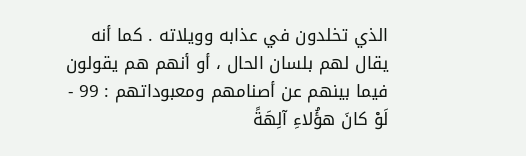الذي تخلدون في عذابه وويلاته . كما أنه يقال لهم بلسان الحال ، أو أنهم هم يقولون فيما بينهم عن أصنامهم ومعبوداتهم : 99 -
لَوْ كانَ هؤُلاءِ آلِهَةً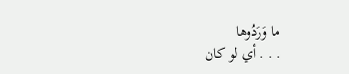ما وَرَدُوها
. . . أي لو كان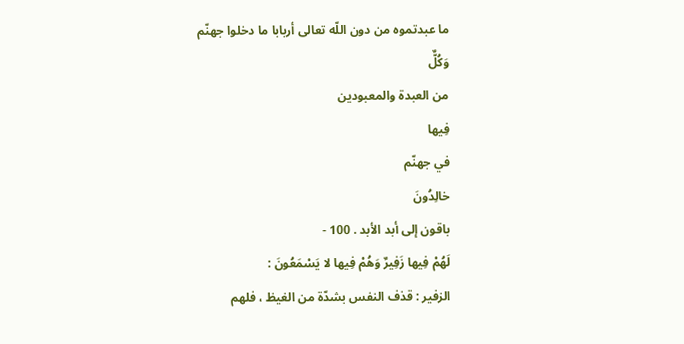ما عبدتموه من دون اللّه تعالى أربابا ما دخلوا جهنّم
وَكُلٌّ
من العبدة والمعبودين
فِيها
في جهنّم
خالِدُونَ
باقون إلى أبد الأبد . 100 -
لَهُمْ فِيها زَفِيرٌ وَهُمْ فِيها لا يَسْمَعُونَ :
الزفير : قذف النفس بشدّة من الغيظ ، فلهم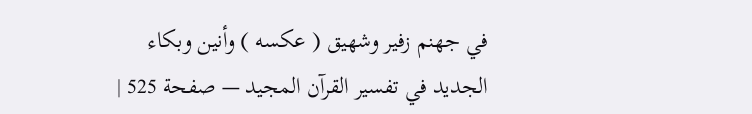في جهنم زفير وشهيق ( عكسه ) وأنين وبكاء
الجديد في تفسير القرآن المجيد — صفحة 525 |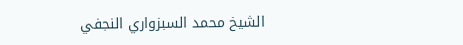الشيخ محمد السبزواري النجفي